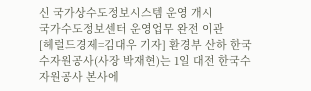신 국가상수도정보시스템 운영 개시
국가수도정보센터 운영업무 완전 이관
[헤럴드경제=김대우 기자] 환경부 산하 한국수자원공사(사장 박재현)는 1일 대전 한국수자원공사 본사에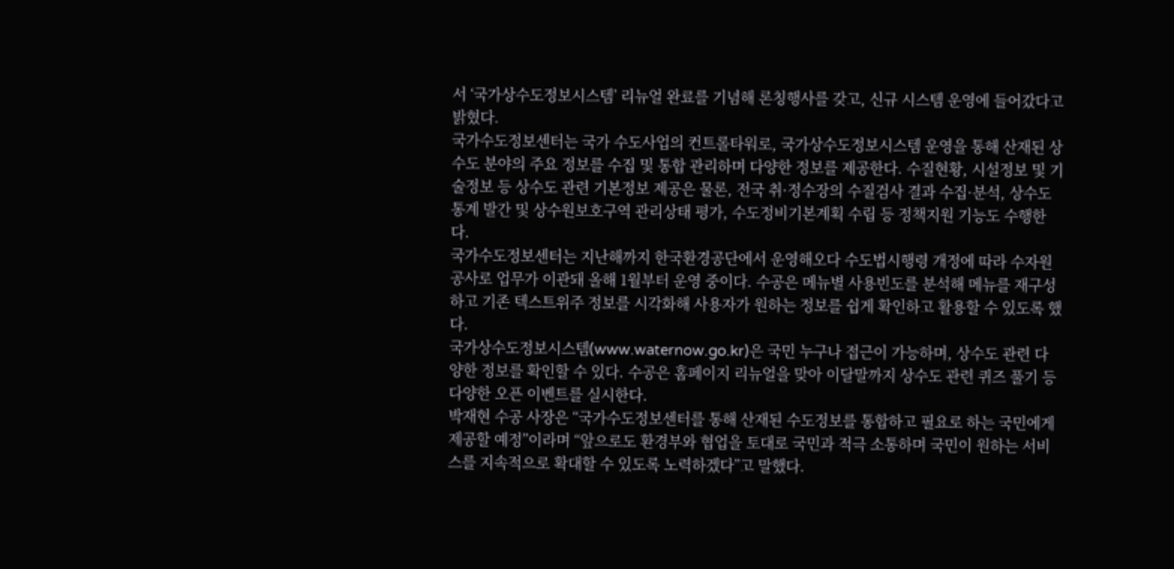서 ‘국가상수도정보시스템’ 리뉴얼 완료를 기념해 론칭행사를 갖고, 신규 시스템 운영에 들어갔다고 밝혔다.
국가수도정보센터는 국가 수도사업의 컨트롤타워로, 국가상수도정보시스템 운영을 통해 산재된 상수도 분야의 주요 정보를 수집 및 통합 관리하며 다양한 정보를 제공한다. 수질현황, 시설정보 및 기술정보 등 상수도 관련 기본정보 제공은 물론, 전국 취·정수장의 수질검사 결과 수집·분석, 상수도통계 발간 및 상수원보호구역 관리상태 평가, 수도정비기본계획 수립 등 정책지원 기능도 수행한다.
국가수도정보센터는 지난해까지 한국환경공단에서 운영해오다 수도법시행령 개정에 따라 수자원공사로 업무가 이관돼 올해 1월부터 운영 중이다. 수공은 메뉴별 사용빈도를 분석해 메뉴를 재구성하고 기존 텍스트위주 정보를 시각화해 사용자가 원하는 정보를 쉽게 확인하고 활용할 수 있도록 했다.
국가상수도정보시스템(www.waternow.go.kr)은 국민 누구나 접근이 가능하며, 상수도 관련 다양한 정보를 확인할 수 있다. 수공은 홈페이지 리뉴얼을 맞아 이달말까지 상수도 관련 퀴즈 풀기 등 다양한 오픈 이벤트를 실시한다.
박재현 수공 사장은 “국가수도정보센터를 통해 산재된 수도정보를 통합하고 필요로 하는 국민에게 제공할 예정”이라며 “앞으로도 환경부와 협업을 토대로 국민과 적극 소통하며 국민이 원하는 서비스를 지속적으로 확대할 수 있도록 노력하겠다”고 말했다.